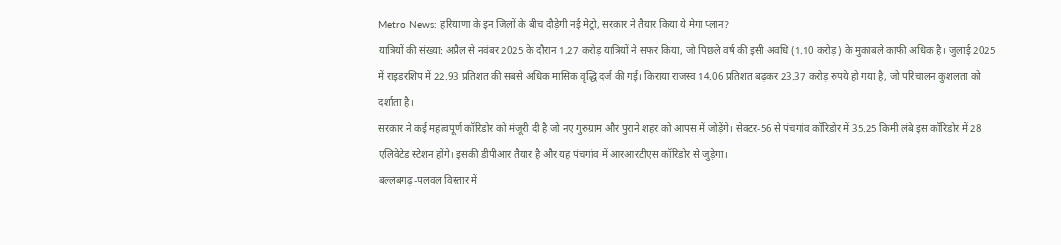Metro News: हरियाणा के इन जिलों के बीच दौड़ेगी नई मेट्रो, सरकार ने तैयार किया ये मेगा प्लान?
यात्रियों की संख्या: अप्रैल से नवंबर 2025 के दौरान 1.27 करोड़ यात्रियों ने सफर किया, जो पिछले वर्ष की इसी अवधि (1.10 करोड़) के मुकाबले काफी अधिक है। जुलाई 2025 में राइडरशिप में 22.93 प्रतिशत की सबसे अधिक मासिक वृद्धि दर्ज की गई। किराया राजस्व 14.06 प्रतिशत बढ़कर 23.37 करोड़ रुपये हो गया है, जो परिचालन कुशलता को दर्शाता है।
सरकार ने कई महत्वपूर्ण कॉरिडोर को मंजूरी दी है जो नए गुरुग्राम और पुराने शहर को आपस में जोड़ेंगे। सेक्टर-56 से पंचगांव कॉरिडोर में 35.25 किमी लंबे इस कॉरिडोर में 28 एलिवेटेड स्टेशन होंगे। इसकी डीपीआर तैयार है और यह पंचगांव में आरआरटीएस कॉरिडोर से जुड़ेगा।
बल्लबगढ़-पलवल विस्तार में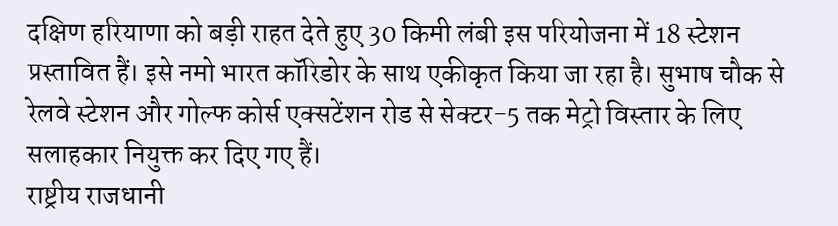दक्षिण हरियाणा को बड़ी राहत देते हुए 30 किमी लंबी इस परियोजना में 18 स्टेशन प्रस्तावित हैं। इसे नमो भारत कॉरिडोर के साथ एकीकृत किया जा रहा है। सुभाष चौक से रेलवे स्टेशन और गोल्फ कोर्स एक्सटेंशन रोड से सेक्टर-5 तक मेट्रो विस्तार के लिए सलाहकार नियुक्त कर दिए गए हैं।
राष्ट्रीय राजधानी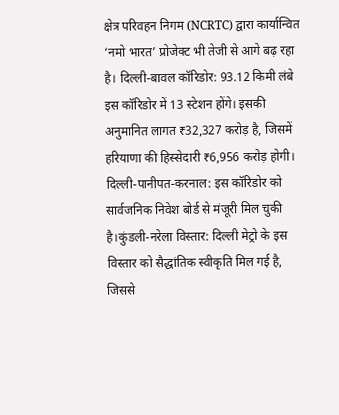क्षेत्र परिवहन निगम (NCRTC) द्वारा कार्यान्वित ‘नमो भारत’ प्रोजेक्ट भी तेजी से आगे बढ़ रहा है। दिल्ली-बावल कॉरिडोर: 93.12 किमी लंबे इस कॉरिडोर में 13 स्टेशन होंगे। इसकी अनुमानित लागत ₹32,327 करोड़ है, जिसमें हरियाणा की हिस्सेदारी ₹6,956 करोड़ होगी। दिल्ली-पानीपत-करनाल: इस कॉरिडोर को सार्वजनिक निवेश बोर्ड से मंजूरी मिल चुकी है।कुंडली-नरेला विस्तार: दिल्ली मेट्रो के इस विस्तार को सैद्धांतिक स्वीकृति मिल गई है, जिससे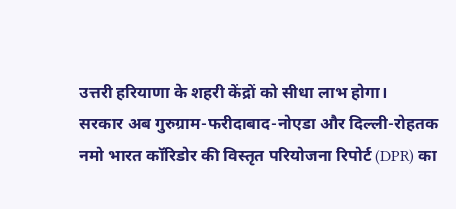उत्तरी हरियाणा के शहरी केंद्रों को सीधा लाभ होगा।
सरकार अब गुरुग्राम-फरीदाबाद-नोएडा और दिल्ली-रोहतक नमो भारत कॉरिडोर की विस्तृत परियोजना रिपोर्ट (DPR) का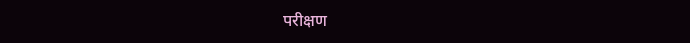परीक्षण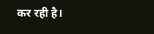कर रही है।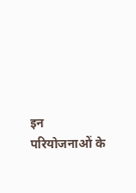इन परियोजनाओं के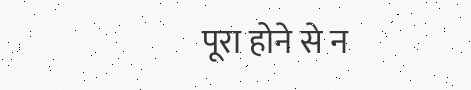पूरा होने से न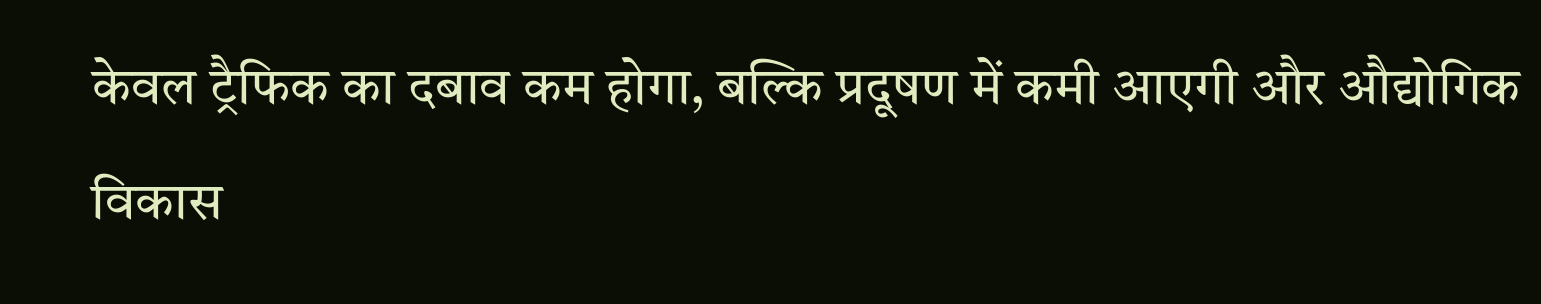केवल ट्रैफिक का दबाव कम होगा, बल्कि प्रदूषण में कमी आएगी और औद्योगिक विकास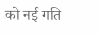को नई गति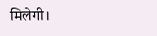मिलेगी।